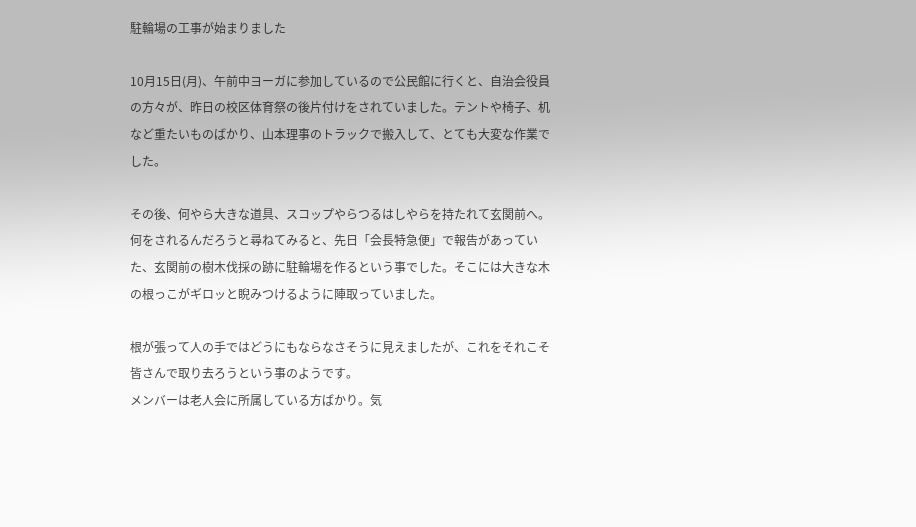駐輪場の工事が始まりました

10月15日(月)、午前中ヨーガに参加しているので公民館に行くと、自治会役員の方々が、昨日の校区体育祭の後片付けをされていました。テントや椅子、机など重たいものばかり、山本理事のトラックで搬入して、とても大変な作業でした。

その後、何やら大きな道具、スコップやらつるはしやらを持たれて玄関前へ。何をされるんだろうと尋ねてみると、先日「会長特急便」で報告があっていた、玄関前の樹木伐採の跡に駐輪場を作るという事でした。そこには大きな木の根っこがギロッと睨みつけるように陣取っていました。

根が張って人の手ではどうにもならなさそうに見えましたが、これをそれこそ皆さんで取り去ろうという事のようです。
メンバーは老人会に所属している方ばかり。気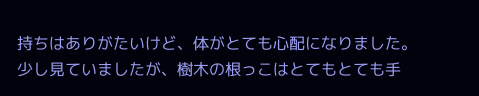持ちはありがたいけど、体がとても心配になりました。
少し見ていましたが、樹木の根っこはとてもとても手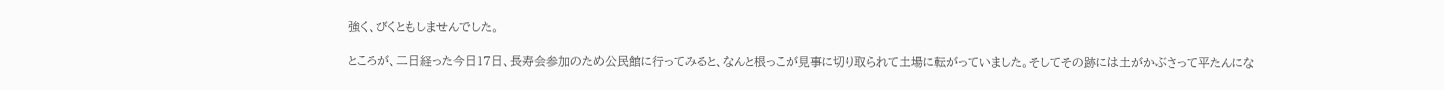強く、びくともしませんでした。

ところが、二日経った今日17日、長寿会参加のため公民館に行ってみると、なんと根っこが見事に切り取られて土場に転がっていました。そしてその跡には土がかぶさって平たんにな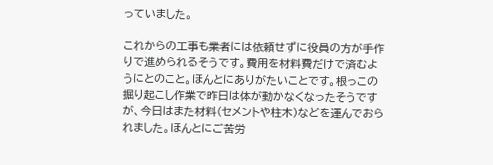っていました。

これからの工事も業者には依頼せずに役員の方が手作りで進められるそうです。費用を材料費だけで済むようにとのこと。ほんとにありがたいことです。根っこの掘り起こし作業で昨日は体が動かなくなったそうですが、今日はまた材料(セメントや柱木)などを運んでおられました。ほんとにご苦労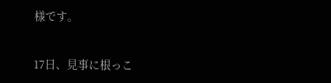様です。


17日、見事に根っこ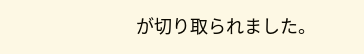が切り取られました。